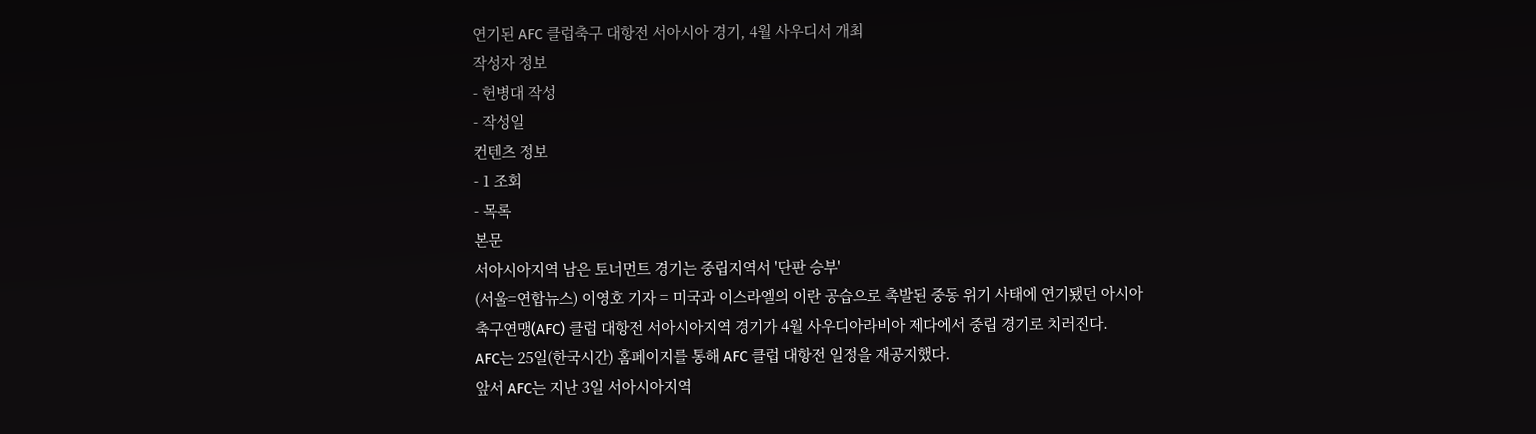연기된 AFC 클럽축구 대항전 서아시아 경기, 4월 사우디서 개최
작성자 정보
- 헌병대 작성
- 작성일
컨텐츠 정보
- 1 조회
- 목록
본문
서아시아지역 남은 토너먼트 경기는 중립지역서 '단판 승부'
(서울=연합뉴스) 이영호 기자 = 미국과 이스라엘의 이란 공습으로 촉발된 중동 위기 사태에 연기됐던 아시아축구연맹(AFC) 클럽 대항전 서아시아지역 경기가 4월 사우디아라비아 제다에서 중립 경기로 치러진다.
AFC는 25일(한국시간) 홈페이지를 통해 AFC 클럽 대항전 일정을 재공지했다.
앞서 AFC는 지난 3일 서아시아지역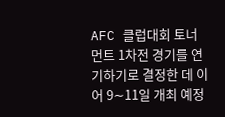AFC 클럽대회 토너먼트 1차전 경기를 연기하기로 결정한 데 이어 9∼11일 개최 예정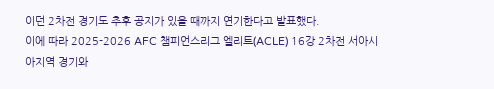이던 2차전 경기도 추후 공지가 있을 때까지 연기한다고 발표했다.
이에 따라 2025-2026 AFC 챔피언스리그 엘리트(ACLE) 16강 2차전 서아시아지역 경기와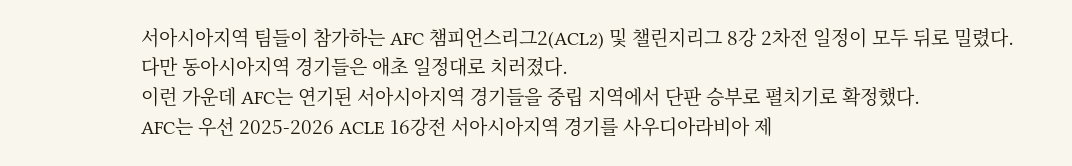서아시아지역 팀들이 참가하는 AFC 챔피언스리그2(ACL2) 및 챌린지리그 8강 2차전 일정이 모두 뒤로 밀렸다.
다만 동아시아지역 경기들은 애초 일정대로 치러졌다.
이런 가운데 AFC는 연기된 서아시아지역 경기들을 중립 지역에서 단판 승부로 펼치기로 확정했다.
AFC는 우선 2025-2026 ACLE 16강전 서아시아지역 경기를 사우디아라비아 제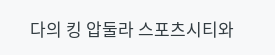다의 킹 압둘라 스포츠시티와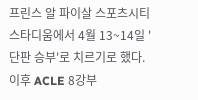프린스 알 파이살 스포츠시티 스타디움에서 4월 13~14일 '단판 승부'로 치르기로 했다.
이후 ACLE 8강부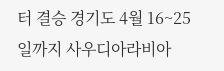터 결승 경기도 4월 16~25일까지 사우디아라비아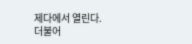제다에서 열린다.
더불어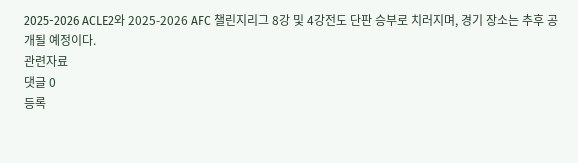2025-2026 ACLE2와 2025-2026 AFC 챌린지리그 8강 및 4강전도 단판 승부로 치러지며, 경기 장소는 추후 공개될 예정이다.
관련자료
댓글 0
등록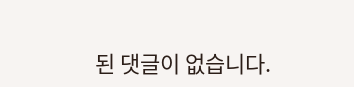된 댓글이 없습니다.